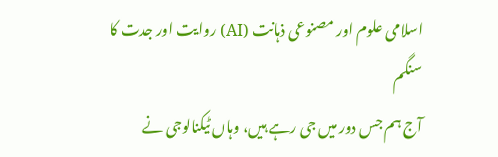اسلامی علوم اور مصنوعی ذہانت (AI) روایت اور جدت کا سنگم
آج ہم جس دور میں جی رہے ہیں، وہاں ٹیکنالوجی نے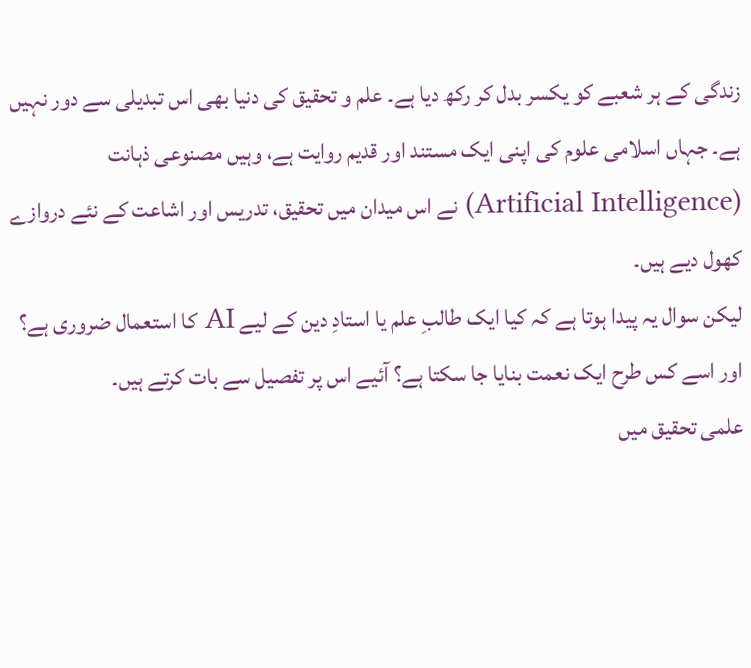زندگی کے ہر شعبے کو یکسر بدل کر رکھ دیا ہے۔ علم و تحقیق کی دنیا بھی اس تبدیلی سے دور نہیں ہے۔ جہاں اسلامی علوم کی اپنی ایک مستند اور قدیم روایت ہے، وہیں مصنوعی ذہانت (Artificial Intelligence) نے اس میدان میں تحقیق، تدریس اور اشاعت کے نئے دروازے کھول دیے ہیں۔
لیکن سوال یہ پیدا ہوتا ہے کہ کیا ایک طالبِ علم یا استادِ دین کے لیے AI کا استعمال ضروری ہے؟ اور اسے کس طرح ایک نعمت بنایا جا سکتا ہے؟ آئیے اس پر تفصیل سے بات کرتے ہیں۔
علمی تحقیق میں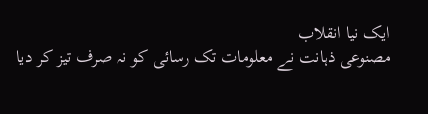ایک نیا انقلاب
مصنوعی ذہانت نے معلومات تک رسائی کو نہ صرف تیز کر دیا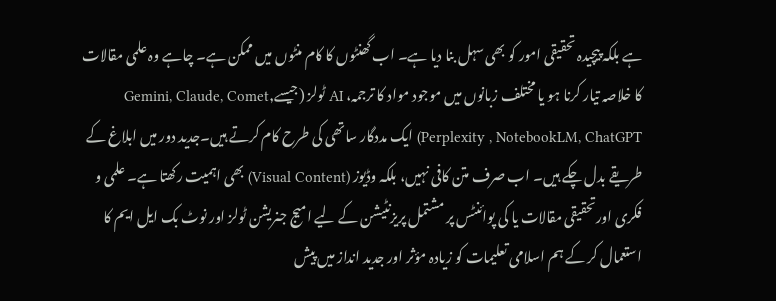ہے بلکہ پیچیدہ تحقیقی امور کو بھی سہل بنا دیا ہے۔ اب گھنٹوں کا کام منٹوں میں ممکن ہے۔ چاہے وہ علمی مقالات کا خلاصہ تیار کرنا ہو یا مختلف زبانوں میں موجود مواد کا ترجمہ، AI ٹولز (جیسے,Gemini, Claude, Comet Perplexity , NotebookLM, ChatGPT) ایک مددگار ساتھی کی طرح کام کرتے ہیں۔جدید دور میں ابلاغ کے طریقے بدل چکے ہیں۔ اب صرف متن کافی نہیں، بلکہ وڈیوز (Visual Content) بھی اہمیت رکھتا ہے۔ علمی و فکری اورتحقیقی مقالات یا کی پوائنٹس پر مشتمل پریزنٹیشن کے لیے امیج جنریشن ٹولز اور نوٹ بک ایل ایم کا استعمال کر کے ہم اسلامی تعلیمات کو زیادہ مؤثر اور جدید انداز میں پیش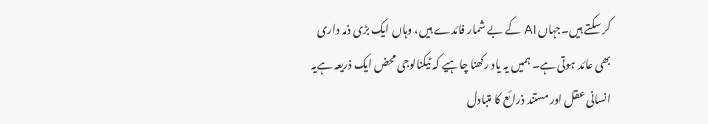کر سکتے ہیں۔جہاں AI کے بے شمار فائدے ہیں، وہاں ایک بڑی ذمہ داری بھی عائد ہوتی ہے۔ ہمیں یہ یاد رکھنا چاہیے کہ ٹیکنالوجی محض ایک ذریعہ ہےیہ انسانی عقل اور مستند ذرائع کا متبادل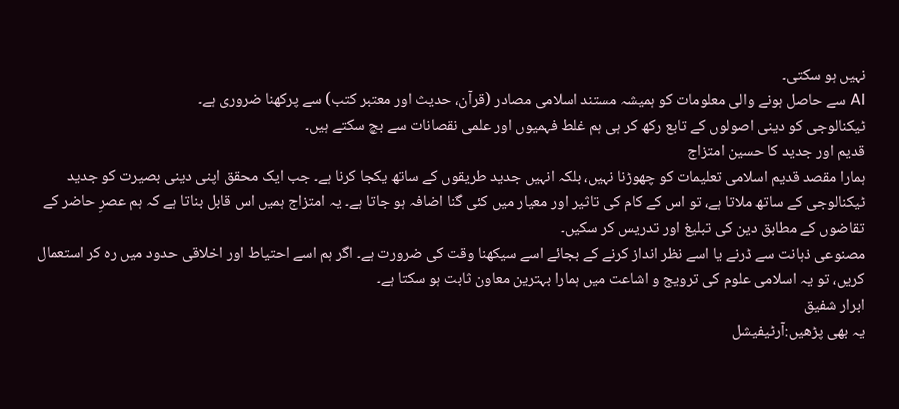نہیں ہو سکتی۔
AI سے حاصل ہونے والی معلومات کو ہمیشہ مستند اسلامی مصادر (قرآن، حدیث اور معتبر کتب) سے پرکھنا ضروری ہے۔
ٹیکنالوجی کو دینی اصولوں کے تابع رکھ کر ہی ہم غلط فہمیوں اور علمی نقصانات سے بچ سکتے ہیں۔
قدیم اور جدید کا حسین امتزاج
ہمارا مقصد قدیم اسلامی تعلیمات کو چھوڑنا نہیں، بلکہ انہیں جدید طریقوں کے ساتھ یکجا کرنا ہے۔ جب ایک محقق اپنی دینی بصیرت کو جدید ٹیکنالوجی کے ساتھ ملاتا ہے، تو اس کے کام کی تاثیر اور معیار میں کئی گنا اضافہ ہو جاتا ہے۔ یہ امتزاج ہمیں اس قابل بناتا ہے کہ ہم عصرِ حاضر کے تقاضوں کے مطابق دین کی تبلیغ اور تدریس کر سکیں۔
مصنوعی ذہانت سے ڈرنے یا اسے نظر انداز کرنے کے بجائے اسے سیکھنا وقت کی ضرورت ہے۔ اگر ہم اسے احتیاط اور اخلاقی حدود میں رہ کر استعمال کریں، تو یہ اسلامی علوم کی ترویج و اشاعت میں ہمارا بہترین معاون ثابت ہو سکتا ہے۔
ابرار شفیق
یہ بھی پڑھیں:آرٹیفیشل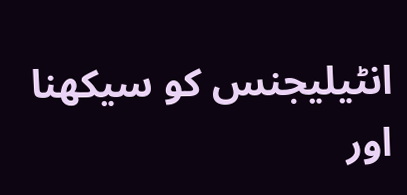انٹیلیجنس کو سیکھنا اور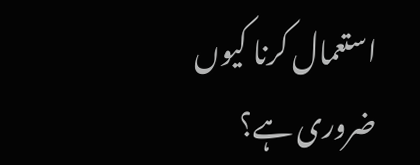استعمال کرنا کیوں ضروری ہے؟